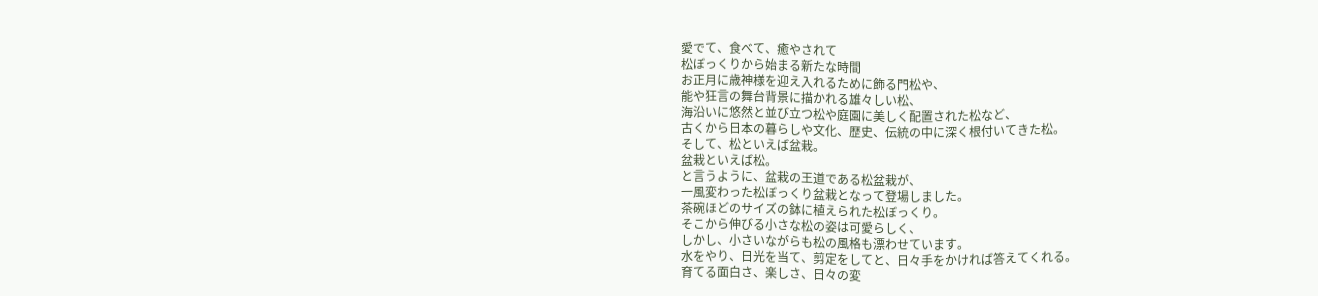愛でて、食べて、癒やされて
松ぼっくりから始まる新たな時間
お正月に歳神様を迎え入れるために飾る門松や、
能や狂言の舞台背景に描かれる雄々しい松、
海沿いに悠然と並び立つ松や庭園に美しく配置された松など、
古くから日本の暮らしや文化、歴史、伝統の中に深く根付いてきた松。
そして、松といえば盆栽。
盆栽といえば松。
と言うように、盆栽の王道である松盆栽が、
一風変わった松ぼっくり盆栽となって登場しました。
茶碗ほどのサイズの鉢に植えられた松ぼっくり。
そこから伸びる小さな松の姿は可愛らしく、
しかし、小さいながらも松の風格も漂わせています。
水をやり、日光を当て、剪定をしてと、日々手をかければ答えてくれる。
育てる面白さ、楽しさ、日々の変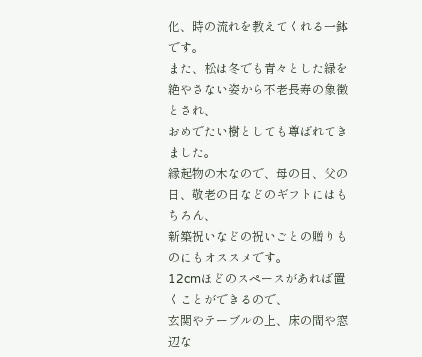化、時の流れを教えてくれる一鉢です。
また、松は冬でも青々とした緑を絶やさない姿から不老長寿の象徴とされ、
おめでたい樹としても尊ばれてきました。
縁起物の木なので、母の日、父の日、敬老の日などのギフトにはもちろん、
新築祝いなどの祝いごとの贈りものにもオススメです。
12cmほどのスペースがあれば置くことができるので、
玄関やテーブルの上、床の間や窓辺な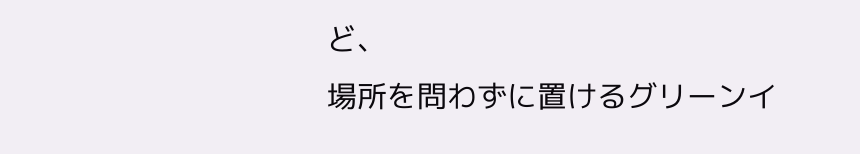ど、
場所を問わずに置けるグリーンイ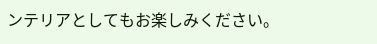ンテリアとしてもお楽しみください。